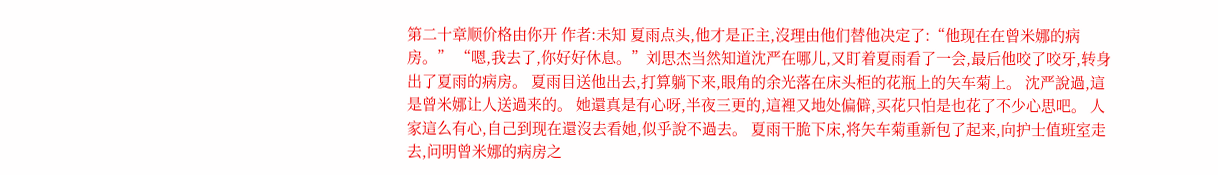第二十章顺价格由你开 作者:未知 夏雨点头,他才是正主,沒理由他们替他决定了:“他现在在曾米娜的病房。” “嗯,我去了,你好好休息。”刘思杰当然知道沈严在哪儿,又盯着夏雨看了一会,最后他咬了咬牙,转身出了夏雨的病房。 夏雨目送他出去,打算躺下来,眼角的余光落在床头柜的花瓶上的矢车菊上。 沈严說過,這是曾米娜让人送過来的。 她還真是有心呀,半夜三更的,這裡又地处偏僻,买花只怕是也花了不少心思吧。 人家這么有心,自己到现在還沒去看她,似乎說不過去。 夏雨干脆下床,将矢车菊重新包了起来,向护士值班室走去,问明曾米娜的病房之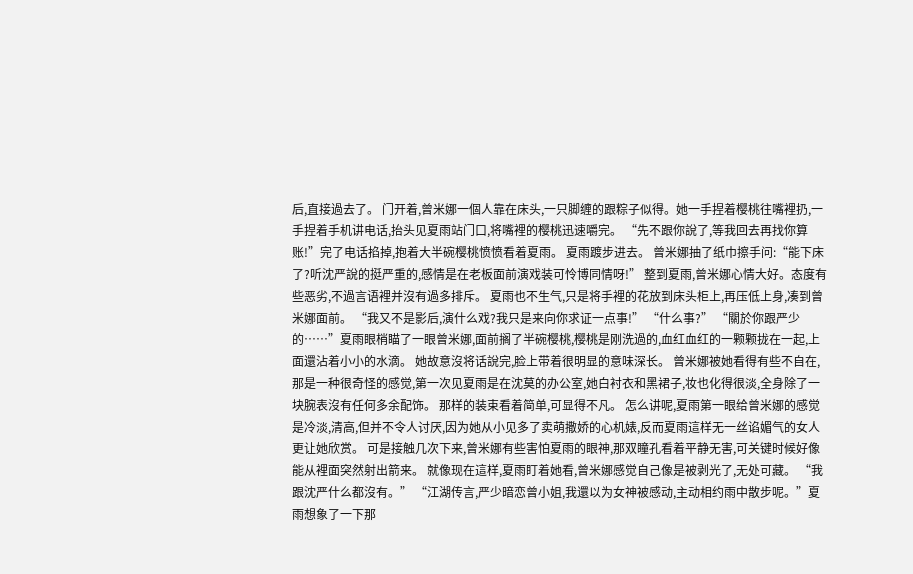后,直接過去了。 门开着,曾米娜一個人靠在床头,一只脚缠的跟粽子似得。她一手捏着樱桃往嘴裡扔,一手捏着手机讲电话,抬头见夏雨站门口,将嘴裡的樱桃迅速嚼完。 “先不跟你說了,等我回去再找你算账!”完了电话掐掉,抱着大半碗樱桃愤愤看着夏雨。 夏雨踱步进去。 曾米娜抽了纸巾擦手问:“能下床了?听沈严說的挺严重的,感情是在老板面前演戏装可怜博同情呀!” 整到夏雨,曾米娜心情大好。态度有些恶劣,不過言语裡并沒有過多排斥。 夏雨也不生气,只是将手裡的花放到床头柜上,再压低上身,凑到曾米娜面前。 “我又不是影后,演什么戏?我只是来向你求证一点事!” “什么事?” “關於你跟严少的……”夏雨眼梢瞄了一眼曾米娜,面前搁了半碗樱桃,樱桃是刚洗過的,血红血红的一颗颗拢在一起,上面還沾着小小的水滴。 她故意沒将话說完,脸上带着很明显的意味深长。 曾米娜被她看得有些不自在,那是一种很奇怪的感觉,第一次见夏雨是在沈莫的办公室,她白衬衣和黑裙子,妆也化得很淡,全身除了一块腕表沒有任何多余配饰。 那样的装束看着简单,可显得不凡。 怎么讲呢,夏雨第一眼给曾米娜的感觉是冷淡,清高,但并不令人讨厌,因为她从小见多了卖萌撒娇的心机婊,反而夏雨這样无一丝谄媚气的女人更让她欣赏。 可是接触几次下来,曾米娜有些害怕夏雨的眼神,那双瞳孔看着平静无害,可关键时候好像能从裡面突然射出箭来。 就像现在這样,夏雨盯着她看,曾米娜感觉自己像是被剥光了,无处可藏。 “我跟沈严什么都沒有。” “江湖传言,严少暗恋曾小姐,我還以为女神被感动,主动相约雨中散步呢。”夏雨想象了一下那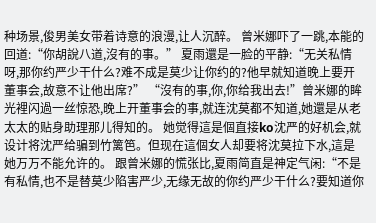种场景,俊男美女带着诗意的浪漫,让人沉醉。 曾米娜吓了一跳,本能的回道:“你胡說八道,沒有的事。” 夏雨還是一脸的平静:“无关私情呀,那你约严少干什么?难不成是莫少让你约的?他早就知道晚上要开董事会,故意不让他出席?” “沒有的事,你,你给我出去!”曾米娜的眸光裡闪過一丝惊恐,晚上开董事会的事,就连沈莫都不知道,她還是从老太太的贴身助理那儿得知的。 她觉得這是個直接ko沈严的好机会,就设计将沈严给骗到竹篱笆。但现在這個女人却要将沈莫拉下水,這是她万万不能允许的。 跟曾米娜的慌张比,夏雨简直是神定气闲:“不是有私情,也不是替莫少陷害严少,无缘无故的你约严少干什么?要知道你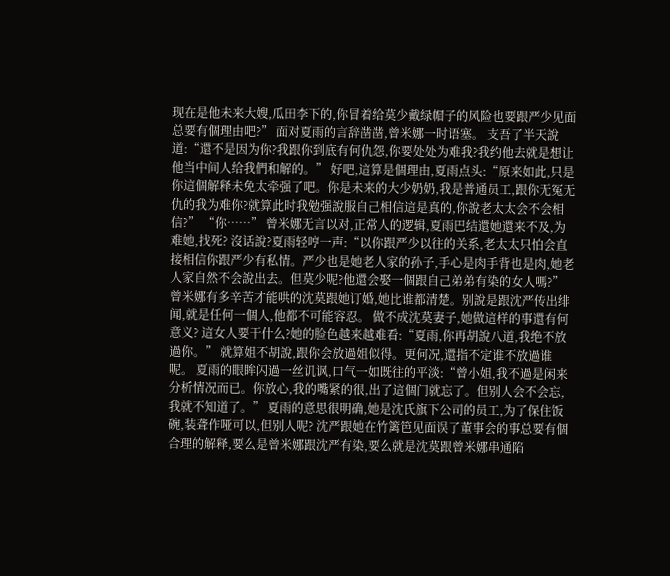现在是他未来大嫂,瓜田李下的,你冒着给莫少戴绿帽子的风险也要跟严少见面总要有個理由吧?” 面对夏雨的言辞凿凿,曾米娜一时语塞。 支吾了半天說道:“還不是因为你?我跟你到底有何仇怨,你要处处为难我?我约他去就是想让他当中间人给我們和解的。” 好吧,這算是個理由,夏雨点头:“原来如此,只是你這個解释未免太牵强了吧。你是未来的大少奶奶,我是普通员工,跟你无冤无仇的我为难你?就算此时我勉强說服自己相信這是真的,你說老太太会不会相信?” “你……” 曾米娜无言以对,正常人的逻辑,夏雨巴结還她還来不及,为难她,找死? 沒话說?夏雨轻哼一声:“以你跟严少以往的关系,老太太只怕会直接相信你跟严少有私情。严少也是她老人家的孙子,手心是肉手背也是肉,她老人家自然不会說出去。但莫少呢?他還会娶一個跟自己弟弟有染的女人嗎?” 曾米娜有多辛苦才能哄的沈莫跟她订婚,她比谁都清楚。别說是跟沈严传出绯闻,就是任何一個人,他都不可能容忍。 做不成沈莫妻子,她做這样的事還有何意义? 這女人要干什么?她的脸色越来越难看:“夏雨,你再胡說八道,我绝不放過你。” 就算姐不胡說,跟你会放過姐似得。更何况,還指不定谁不放過谁呢。 夏雨的眼眸闪過一丝讥讽,口气一如既往的平淡:“曾小姐,我不過是闲来分析情况而已。你放心,我的嘴紧的很,出了這個门就忘了。但别人会不会忘,我就不知道了。” 夏雨的意思很明确,她是沈氏旗下公司的员工,为了保住饭碗,装聋作哑可以,但别人呢? 沈严跟她在竹篱笆见面误了董事会的事总要有個合理的解释,要么是曾米娜跟沈严有染,要么就是沈莫跟曾米娜串通陷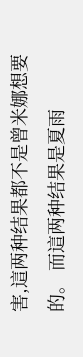害,這两种结果都不是曾米娜想要的。 而這两种结果是夏雨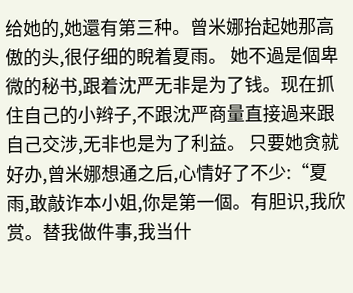给她的,她還有第三种。曾米娜抬起她那高傲的头,很仔细的睨着夏雨。 她不過是個卑微的秘书,跟着沈严无非是为了钱。现在抓住自己的小辫子,不跟沈严商量直接過来跟自己交涉,无非也是为了利益。 只要她贪就好办,曾米娜想通之后,心情好了不少:“夏雨,敢敲诈本小姐,你是第一個。有胆识,我欣赏。替我做件事,我当什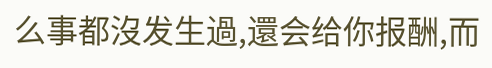么事都沒发生過,還会给你报酬,而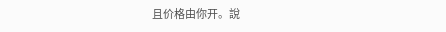且价格由你开。說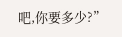吧,你要多少?”